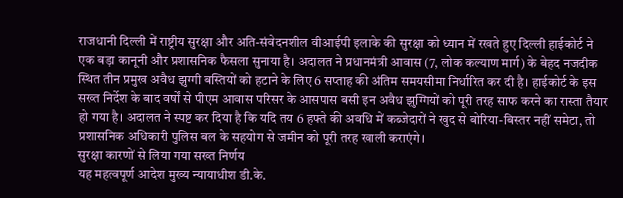राजधानी दिल्ली में राष्ट्रीय सुरक्षा और अति-संवेदनशील वीआईपी इलाके की सुरक्षा को ध्यान में रखते हुए दिल्ली हाईकोर्ट ने एक बड़ा कानूनी और प्रशासनिक फैसला सुनाया है। अदालत ने प्रधानमंत्री आवास (7, लोक कल्याण मार्ग) के बेहद नजदीक स्थित तीन प्रमुख अवैध झुग्गी बस्तियों को हटाने के लिए 6 सप्ताह की अंतिम समयसीमा निर्धारित कर दी है। हाईकोर्ट के इस सख्त निर्देश के बाद वर्षों से पीएम आवास परिसर के आसपास बसी इन अवैध झुग्गियों को पूरी तरह साफ करने का रास्ता तैयार हो गया है। अदालत ने स्पष्ट कर दिया है कि यदि तय 6 हफ्ते की अवधि में कब्जेदारों ने खुद से बोरिया-बिस्तर नहीं समेटा, तो प्रशासनिक अधिकारी पुलिस बल के सहयोग से जमीन को पूरी तरह खाली कराएंगे।
सुरक्षा कारणों से लिया गया सख्त निर्णय
यह महत्वपूर्ण आदेश मुख्य न्यायाधीश डी.के.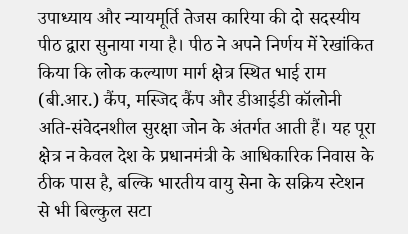उपाध्याय और न्यायमूर्ति तेजस कारिया की दो सदस्यीय पीठ द्वारा सुनाया गया है। पीठ ने अपने निर्णय में रेखांकित किया कि लोक कल्याण मार्ग क्षेत्र स्थित भाई राम (बी.आर.) कैंप, मस्जिद कैंप और डीआईडी कॉलोनी अति-संवेदनशील सुरक्षा जोन के अंतर्गत आती हैं। यह पूरा क्षेत्र न केवल देश के प्रधानमंत्री के आधिकारिक निवास के ठीक पास है, बल्कि भारतीय वायु सेना के सक्रिय स्टेशन से भी बिल्कुल सटा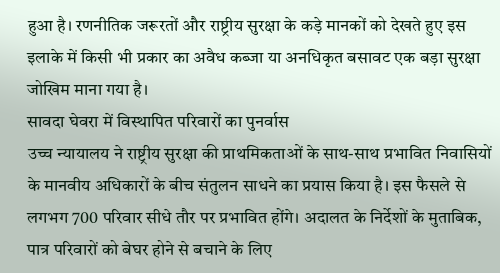हुआ है। रणनीतिक जरूरतों और राष्ट्रीय सुरक्षा के कड़े मानकों को देखते हुए इस इलाके में किसी भी प्रकार का अवैध कब्जा या अनधिकृत बसावट एक बड़ा सुरक्षा जोखिम माना गया है।
सावदा घेवरा में विस्थापित परिवारों का पुनर्वास
उच्च न्यायालय ने राष्ट्रीय सुरक्षा की प्राथमिकताओं के साथ-साथ प्रभावित निवासियों के मानवीय अधिकारों के बीच संतुलन साधने का प्रयास किया है। इस फैसले से लगभग 700 परिवार सीधे तौर पर प्रभावित होंगे। अदालत के निर्देशों के मुताबिक, पात्र परिवारों को बेघर होने से बचाने के लिए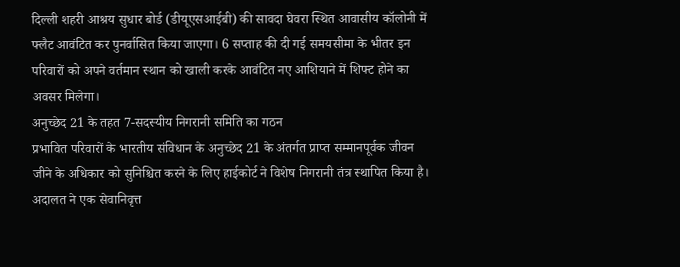दिल्ली शहरी आश्रय सुधार बोर्ड (डीयूएसआईबी) की सावदा घेवरा स्थित आवासीय कॉलोनी में फ्लैट आवंटित कर पुनर्वासित किया जाएगा। 6 सप्ताह की दी गई समयसीमा के भीतर इन परिवारों को अपने वर्तमान स्थान को खाली करके आवंटित नए आशियाने में शिफ्ट होने का अवसर मिलेगा।
अनुच्छेद 21 के तहत 7-सदस्यीय निगरानी समिति का गठन
प्रभावित परिवारों के भारतीय संविधान के अनुच्छेद 21 के अंतर्गत प्राप्त सम्मानपूर्वक जीवन जीने के अधिकार को सुनिश्चित करने के लिए हाईकोर्ट ने विशेष निगरानी तंत्र स्थापित किया है। अदालत ने एक सेवानिवृत्त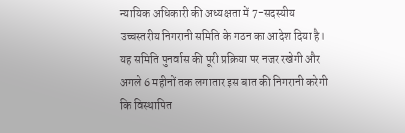न्यायिक अधिकारी की अध्यक्षता में 7-सदस्यीय उच्चस्तरीय निगरानी समिति के गठन का आदेश दिया है। यह समिति पुनर्वास की पूरी प्रक्रिया पर नजर रखेगी और अगले 6 महीनों तक लगातार इस बात की निगरानी करेगी कि विस्थापित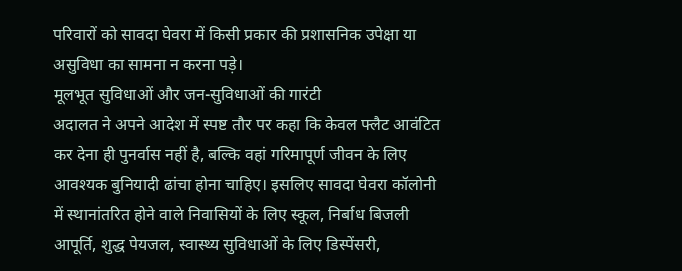परिवारों को सावदा घेवरा में किसी प्रकार की प्रशासनिक उपेक्षा या असुविधा का सामना न करना पड़े।
मूलभूत सुविधाओं और जन-सुविधाओं की गारंटी
अदालत ने अपने आदेश में स्पष्ट तौर पर कहा कि केवल फ्लैट आवंटित कर देना ही पुनर्वास नहीं है, बल्कि वहां गरिमापूर्ण जीवन के लिए आवश्यक बुनियादी ढांचा होना चाहिए। इसलिए सावदा घेवरा कॉलोनी में स्थानांतरित होने वाले निवासियों के लिए स्कूल, निर्बाध बिजली आपूर्ति, शुद्ध पेयजल, स्वास्थ्य सुविधाओं के लिए डिस्पेंसरी,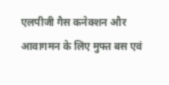एलपीजी गैस कनेक्शन और आवागमन के लिए मुफ्त बस एवं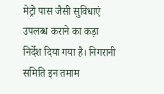मेट्रो पास जैसी सुविधाएं उपलब्ध कराने का कड़ा निर्देश दिया गया है। निगरानी समिति इन तमाम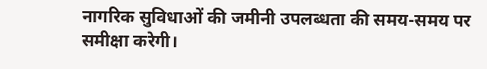नागरिक सुविधाओं की जमीनी उपलब्धता की समय-समय पर समीक्षा करेगी।